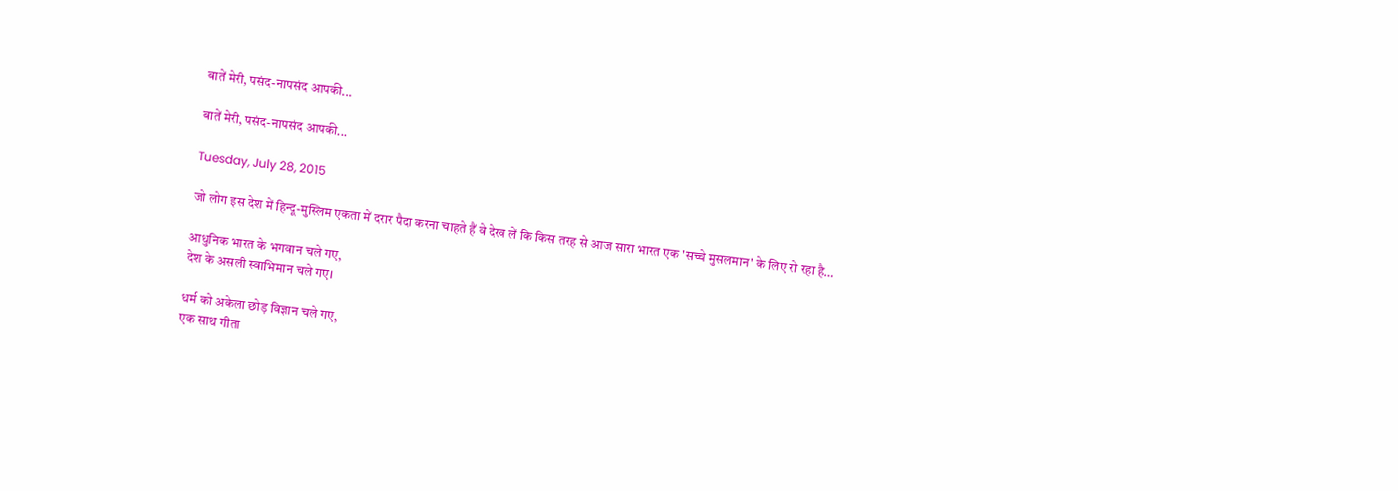बातें मेरी, पसंद-नापसंद आपकी...

बातें मेरी, पसंद-नापसंद आपकी...

Tuesday, July 28, 2015

जो लोग इस देश में हिन्दू-मुस्लिम एकता में दरार पैदा करना चाहते हैं वे देख लें कि किस तरह से आज सारा भारत एक 'सच्चे मुसलमान' के लिए रो रहा है…

आधुनिक भारत के भगवान चले गए,
देश के असली स्वाभिमान चले गए।

धर्म को अकेला छोड़ विज्ञान चले गए,
एक साथ गीता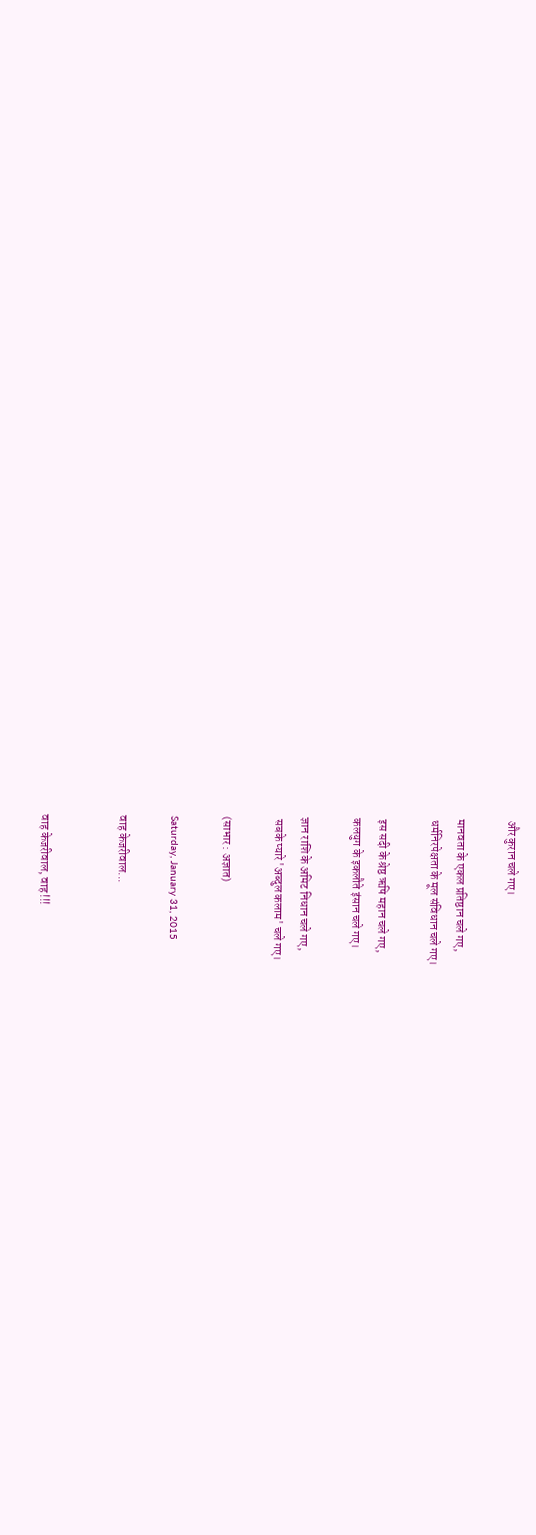और कुरान चले गए।

मानवता के एकल प्रतिष्ठान चले गए,
धर्मनिरपेक्षता के मूल संविधान चले गए।

इस सदी के श्रेष्ठ ऋषि महान चले गए,
कलयुग के इकलौते इंसान चले गए।

ज्ञान राशि के अमिट निधान चले गए,
 सबके प्यारे 'अब्दुल कलाम' चले गए।

(साभार : अज्ञात)

Saturday, January 31, 2015

वाह केजरीवाल...


वाह केजरीवाल, वाह !!!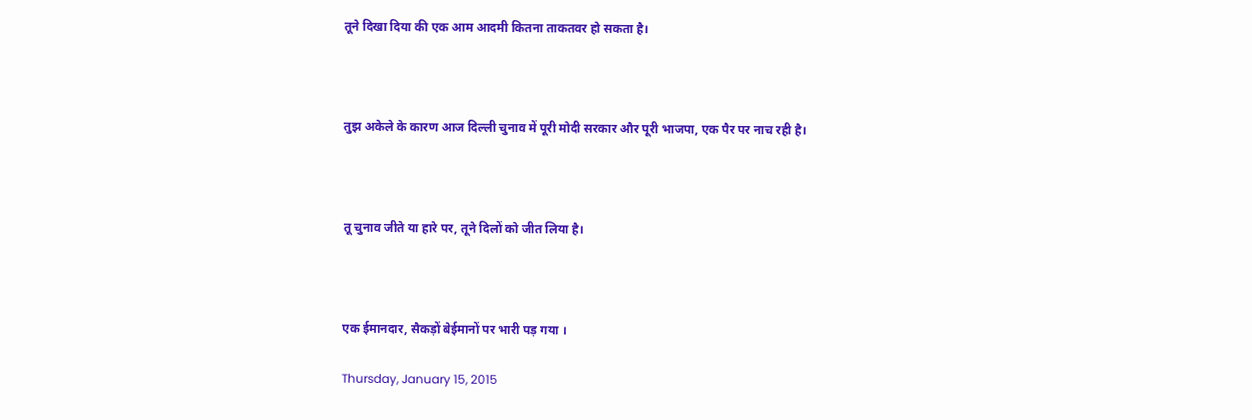तूने दिखा दिया की एक आम आदमी कितना ताकतवर हो सकता है।



तुझ अकेले के कारण आज दिल्ली चुनाव में पूरी मोदी सरकार और पूरी भाजपा, एक पैर पर नाच रही है।



तू चुनाव जीते या हारे पर, तूने दिलों को जीत लिया है।



एक ईमानदार, सैकड़ों बेईमानों पर भारी पड़ गया ।

Thursday, January 15, 2015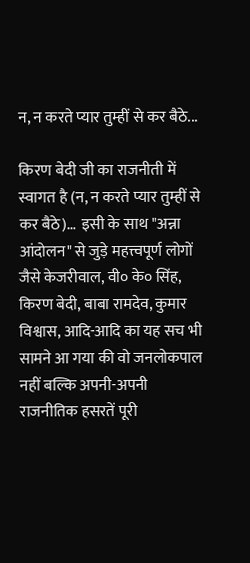न, न करते प्यार तुम्हीं से कर बैठे...

किरण बेदी जी का राजनीती में स्वागत है (न, न करते प्यार तुम्हीं से कर बैठे)…  इसी के साथ "अन्ना आंदोलन" से जुड़े महत्त्वपूर्ण लोगों जैसे केजरीवाल, वी० के० सिंह,  किरण बेदी, बाबा रामदेव, कुमार विश्वास, आदि-आदि का यह सच भी सामने आ गया की वो जनलोकपाल नहीं बल्कि अपनी-अपनी राजनीतिक हसरतें पूरी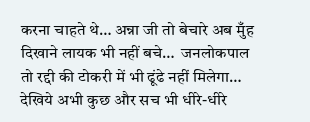करना चाहते थे… अन्ना जी तो बेचारे अब मुँह दिखाने लायक भी नहीं बचे…  जनलोकपाल तो रद्दी की टोकरी में भी ढूंढे नहीं मिलेगा…   देखिये अभी कुछ और सच भी धीरे-धीरे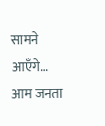सामने आएँगे…   आम जनता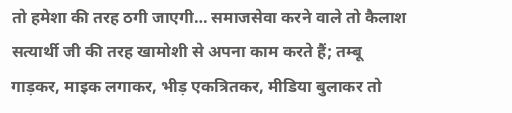तो हमेशा की तरह ठगी जाएगी… समाजसेवा करने वाले तो कैलाश सत्यार्थी जी की तरह खामोशी से अपना काम करते हैं; तम्बू गाड़कर, माइक लगाकर, भीड़ एकत्रितकर, मीडिया बुलाकर तो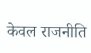केवल राजनीति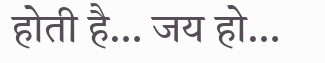होती है… जय हो…